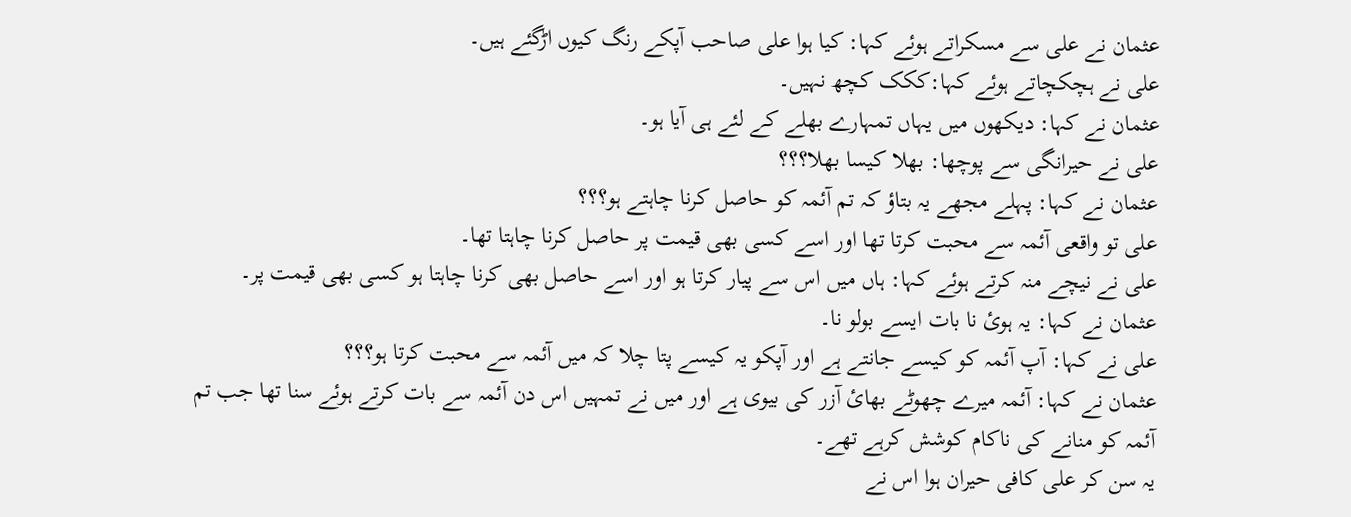عثمان نے علی سے مسکراتے ہوئے کہا: کیا ہوا علی صاحب آپکے رنگ کیوں اڑگئے ہیں۔
علی نے ہچکچاتے ہوئے کہا:ککک کچھ نہیں۔
عثمان نے کہا: دیکھوں میں یہاں تمہارے بھلے کے لئے ہی آیا ہو۔
علی نے حیرانگی سے پوچھا: بھلا کیسا بھلا؟؟؟
عثمان نے کہا: پہلے مجھے یہ بتاؤ کہ تم آئمہ کو حاصل کرنا چاہتے ہو؟؟؟
علی تو واقعی آئمہ سے محبت کرتا تھا اور اسے کسی بھی قیمت پر حاصل کرنا چاہتا تھا۔
علی نے نیچے منہ کرتے ہوئے کہا: ہاں میں اس سے پیار کرتا ہو اور اسے حاصل بھی کرنا چاہتا ہو کسی بھی قیمت پر۔
عثمان نے کہا: یہ ہوئ نا بات ایسے بولو نا۔
علی نے کہا: آپ آئمہ کو کیسے جانتے ہے اور آپکو یہ کیسے پتا چلا کہ میں آئمہ سے محبت کرتا ہو؟؟؟
عثمان نے کہا: آئمہ میرے چھوٹے بھائ آزر کی بیوی ہے اور میں نے تمہیں اس دن آئمہ سے بات کرتے ہوئے سنا تھا جب تم آئمہ کو منانے کی ناکام کوشش کرہے تھے۔
یہ سن کر علی کافی حیران ہوا اس نے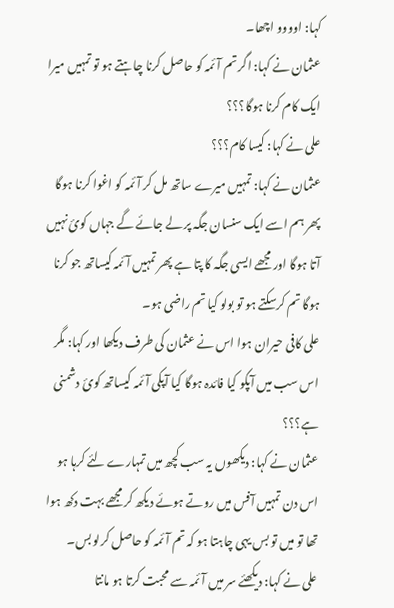کہا: اوووو اچھا۔
عثمان نے کہا: اگر تم آئمہ کو حاصل کرنا چاہتے ہو تو تمہیں میرا ایک کام کرنا ہوگا؟؟؟
علی نے کہا: کیسا کام؟؟؟
عثمان نے کہا: تمہیں میرے ساتھ مل کر آئمہ کو اغوا کرنا ہوگا پھر ہم اسے ایک سنسان جگہ پر لے جائے گے جہاں کوئ نہیں آتا ہوگا اور مجھے ایسی جگہ کا پتا ہے پھر تمہیں آئمہ کیساتھ جو کرنا ہوگا تم کرسکتے ہو تو بولو کیا تم راضی ہو۔
علی کافی حیران ہوا اس نے عثمان کی طرف دیکھا اور کہا: مگر اس سب میں آپکو کیا فائدہ ہوگا کیا آپکی آئمہ کیساتھ کوئ دشمنی ہے؟؟؟
عثمان نے کہا: دیکھوں یہ سب کچھ میں تمہارے لئے کرہا ہو اس دن تمہیں آفس میں روتے ہوئے دیکھ کر مجھے بہت دکھ ہوا تھا تو میں تو بس یہی چاہتا ہو کہ تم آئمہ کو حاصل کرلو بس۔
علی نے کہا: دیکھئے سر میں آئمہ سے محبت کرتا ہو مانتا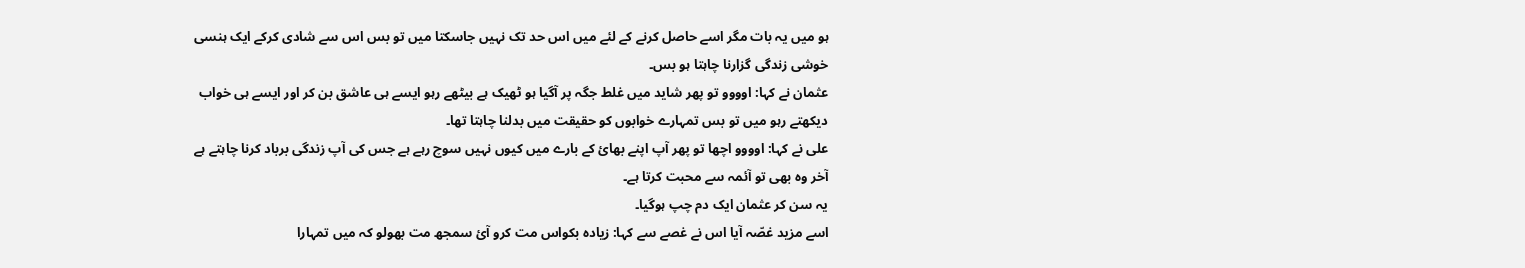ہو میں یہ بات مگر اسے حاصل کرنے کے لئے میں اس حد تک نہیں جاسکتا میں تو بس اس سے شادی کرکے ایک ہنسی خوشی زندگی گزارنا چاہتا ہو بس۔
عثمان نے کہا: اوووو تو پھر شاید میں غلط جگہ پر آگیا ہو ٹھیک ہے بیٹھے رہو ایسے ہی عاشق بن کر اور ایسے ہی خواب دیکھتے رہو میں تو بس تمہارے خوابوں کو حقیقت میں بدلنا چاہتا تھا۔
علی نے کہا: اوووو اچھا تو پھر آپ اپنے بھائ کے بارے میں کیوں نہیں سوچ رہے ہے جس کی آپ زندگی برباد کرنا چاہتے ہے آخر وہ بھی تو آئمہ سے محبت کرتا ہے۔
یہ سن کر عثمان ایک دم چپ ہوگیا۔
اسے مزید غصّہ آیا اس نے غصے سے کہا: زیادہ بکواس مت کرو آئ سمجھ مت بھولو کہ میں تمہارا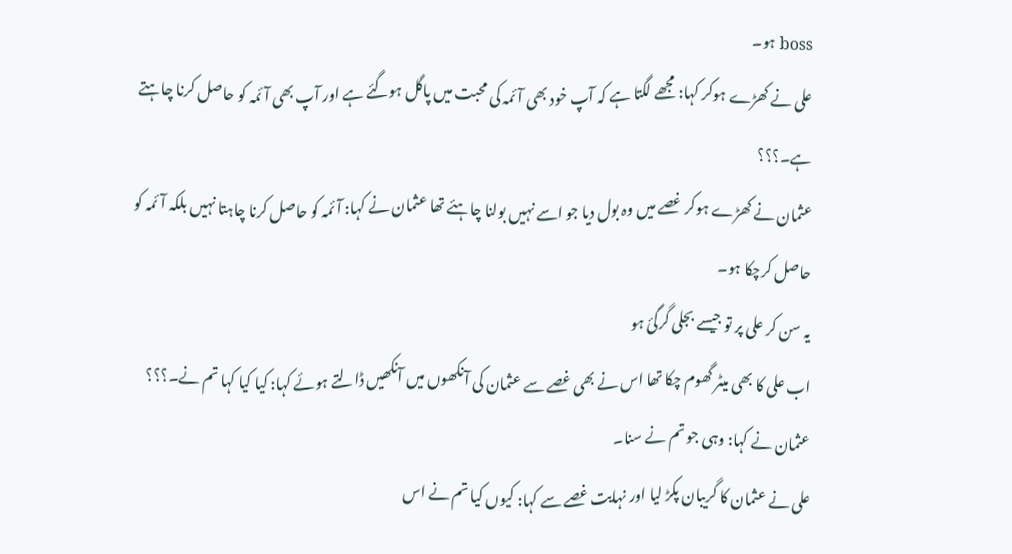boss ہو۔
علی نے کھڑے ہوکر کہا: مجھے لگتا ہے کہ آپ خود بھی آئمہ کی محبت میں پاگل ہوگئے ہے اور آپ بھی آئمہ کو حاصل کرنا چاہتے ہے۔؟؟؟
عثمان نے کھڑے ہوکر غصے میں وہ بول دیا جو اسے نہیں بولنا چاہئے تھا عثمان نے کہا: آئمہ کو حاصل کرنا چاہتا نہیں بلکہ آئمہ کو حاصل کرچکا ہو۔
یہ سن کر علی پر تو جیسے بجلی گرگئ ہو
اب علی کا بھی میٹر گھوم چکا تھا اس نے بھی غصے سے عثمان کی آنکھوں میں آنکھیں ڈالتے ہوئے کہا: کیا کیا کہا تم نے۔؟؟؟
عثمان نے کہا: وہی جو تم نے سنا۔
علی نے عثمان کا گریبان پکڑ لیا اور نہایت غصے سے کہا: کیوں کیا تم نے اس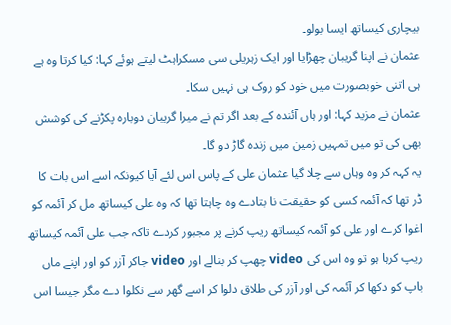بیچاری کیساتھ ایسا بولو۔
عثمان نے اپنا گریبان چھڑایا اور ایک زہریلی سی مسکراہٹ لیتے ہوئے کہا: کیا کرتا وہ ہے ہی اتنی خوبصورت میں خود کو روک ہی نہیں سکا۔
عثمان نے مزید کہا: اور ہاں آئندہ کے بعد اگر تم نے میرا گریبان دوبارہ پکڑنے کی کوشش بھی کی تو میں تمہیں زمین میں زندہ گاڑ دو گا۔
یہ کہہ کر وہ وہاں سے چلا گیا عثمان علی کے پاس اس لئے آیا کیونکہ اسے اس بات کا ڈر تھا کہ آئمہ کسی کو حقیقت نا بتادے وہ چاہتا تھا کہ وہ علی کیساتھ مل کر آئمہ کو اغوا کرے اور علی کو آئمہ کیساتھ ریپ کرنے پر مجبور کردے تاکہ جب علی آئمہ کیساتھ ریپ کرہا ہو تو وہ اس کی video چھپ کر بنالے اور video جاکر آزر کو اور اپنے ماں باپ کو دکھا کر آئمہ کی اور آزر کی طلاق دلوا کر اسے گھر سے نکلوا دے مگر جیسا اس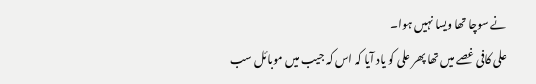نے سوچا تھا ویسا نہیں ہوا۔
علی کافی غصے میں تھا پھر علی کو یاد آیا کہ اس کہ جیب میں موبائل سب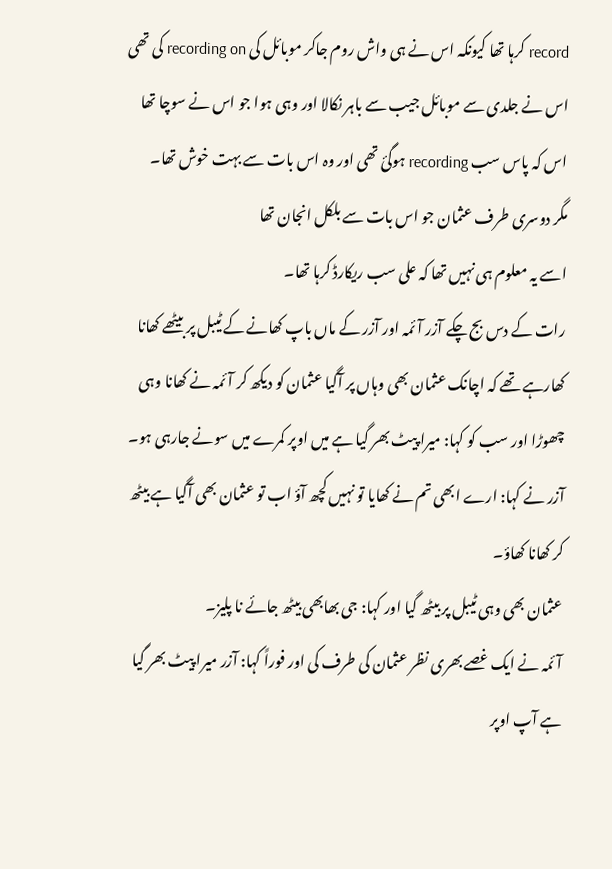record کرہا تھا کیونکہ اس نے ہی واش روم جاکر موبائل کی recording on کی تھی اس نے جلدی سے موبائل جیب سے باہر نکالا اور وہی ہوا جو اس نے سوچا تھا اس کہ پاس سب recording ہوگئ تھی اور وہ اس بات سے بہت خوش تھا۔
مگر دوسری طرف عثمان جو اس بات سے بلکل انجان تھا
اسے یہ معلوم ہی نہیں تھا کہ علی سب ریکارڈ کرہا تھا۔
رات کے دس بج چکے آزر آئمہ اور آزر کے ماں باپ کھانے کے ٹیبل پر بیٹھے کھانا کھارہے تھے کہ اچانک عثمان بھی وہاں پر آگیا عثمان کو دیکھ کر آئمہ نے کھانا وہی چھوڑا اور سب کو کہا: میرا پیٹ بھر گیا ہے میں اوپر کمرے میں سونے جارہی ہو۔
آزر نے کہا: ارے ابھی تم نے کھایا تو نہیں کچھ آؤ اب تو عثمان بھی آگیا ہے بیٹھ کر کھانا کھاؤ۔
عثمان بھی وہی ٹیبل پر بیٹھ گیا اور کہا: جی بھابھی بیٹھ جائے نا پلیز۔
آئمہ نے ایک غصے بھری نظر عثمان کی طرف کی اور فوراً کہا: آزر میرا پیٹ بھر گیا ہے آپ اوپر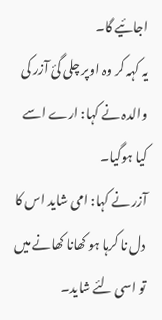اجائیے گا۔
یہ کہہ کر وہ اوپر چلی گئ آزر کی والدہ نے کہا: ارے اسے کیا ہوگیا۔
آزر نے کہا: امی شاید اس کا دل نا کرہا ہو کھانا کھانے میں تو اسی لئے شاید۔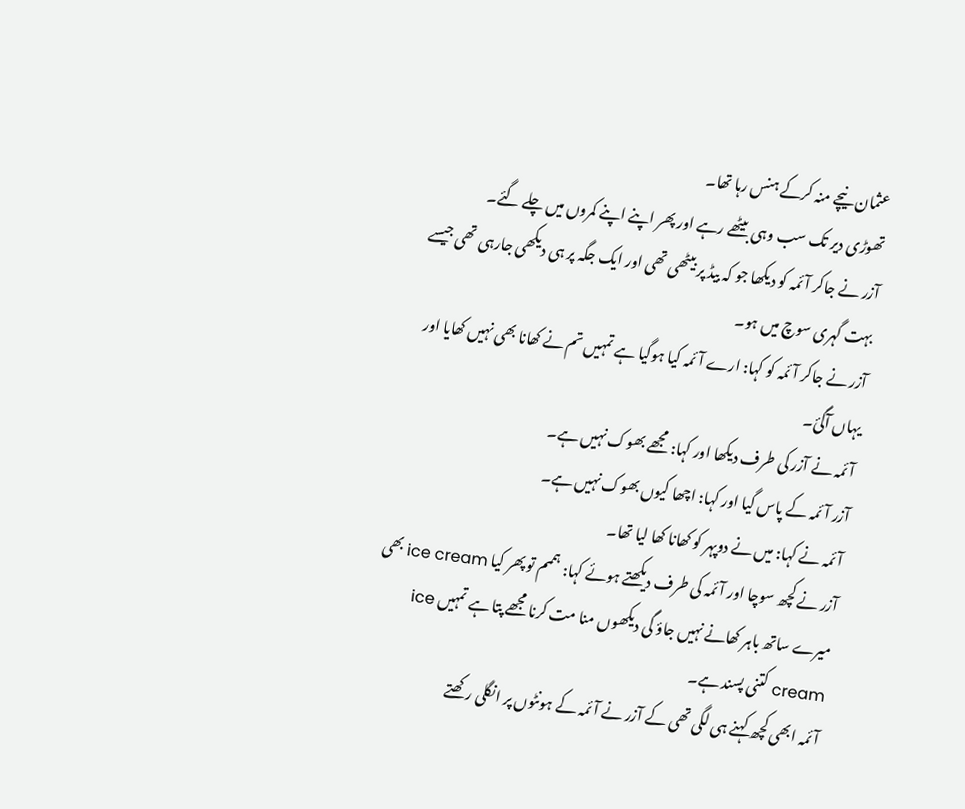عثمان نیچے منہ کرکے ہنس رہا تھا۔
تھوڑی دیر تک سب وہی بیٹھے رہے اور پھر اپنے اپنے کمروں میں چلے گئے۔
آزر نے جاکر آئمہ کو دیکھا جو کہ بیڈ پر بیٹھی تھی اور ایک جگہ پر ہی دیکھی جارہی تھی جیسے بہت گہری سوچ میں ہو۔
آزر نے جاکر آئمہ کو کہا: ارے آئمہ کیا ہوگیا ہے تمہیں تم نے کھانا بھی نہیں کھایا اور یہاں آگئ۔
آئمہ نے آزر کی طرف دیکھا اور کہا: مجھے بھوک نہیں ہے۔
آزر آئمہ کے پاس گیا اور کہا: اچھا کیوں بھوک نہیں ہے۔
آئمہ نے کہا: میں نے دوپہر کو کھانا کھا لیا تھا۔
آزر نے کچھ سوچا اور آئمہ کی طرف دیکھتے ہوئے کہا: ہممم تو پھر کیا ice cream بھی میرے ساتھ باہر کھانے نہیں جاؤ گی دیکھوں منا مت کرنا مجھے پتا ہے تمہیں ice cream کتنی پسند ہے۔
آئمہ ابھی کچھ کہنے ہی لگی تھی کے آزر نے آئمہ کے ہونٹوں پر انگلی رکھتے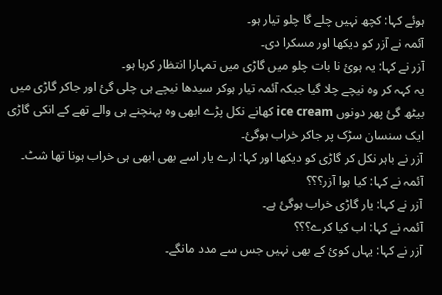ہوئے کہا: کچھ نہیں چلے گا چلو تیار ہو۔
آئمہ نے آزر کو دیکھا اور مسکرا دی۔
آزر نے کہا: یہ ہوئ نا بات چلو میں گاڑی میں تمہارا انتظار کرہا ہو۔
یہ کہہ کر وہ نیچے چلا گیا جبکہ آئمہ تیار ہوکر سیدھا نیچے ہی چلی گئ اور جاکر گاڑی میں بیٹھ گئ پھر دونوں ice cream کھانے نکل پڑے ابھی وہ پہنچنے ہی والے تھے کے انکی گاڑی ایک سنسان سڑک پر جاکر خراب ہوگئ۔
آزر نے باہر نکل کر گاڑی کو دیکھا اور کہا: ارے یار اسے بھی ابھی ہی خراب ہونا تھا شٹ۔
آئمہ نے کہا: کیا ہوا آزر؟؟؟
آزر نے کہا: یار گاڑی خراب ہوگئ ہے۔
آئمہ نے کہا: اب کیا کرے؟؟؟
آزر نے کہا: یہاں کوئ کے بھی نہیں جس سے مدد مانگے۔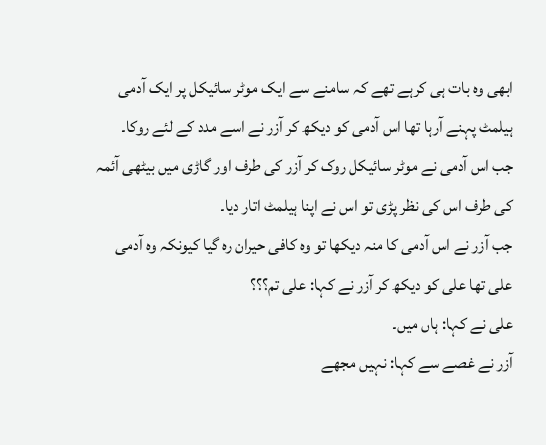ابھی وہ بات ہی کرہے تھے کہ سامنے سے ایک موٹر سائیکل پر ایک آدمی ہیلمٹ پہنے آرہا تھا اس آدمی کو دیکھ کر آزر نے اسے مدد کے لئے روکا۔
جب اس آدمی نے موٹر سائیکل روک کر آزر کی طرف اور گاڑی میں بیٹھی آئمہ کی طرف اس کی نظر پڑی تو اس نے اپنا ہیلمٹ اتار دیا۔
جب آزر نے اس آدمی کا منہ دیکھا تو وہ کافی حیران رہ گیا کیونکہ وہ آدمی علی تھا علی کو دیکھ کر آزر نے کہا: علی تم؟؟؟
علی نے کہا: ہاں میں۔
آزر نے غصے سے کہا: نہیں مجھے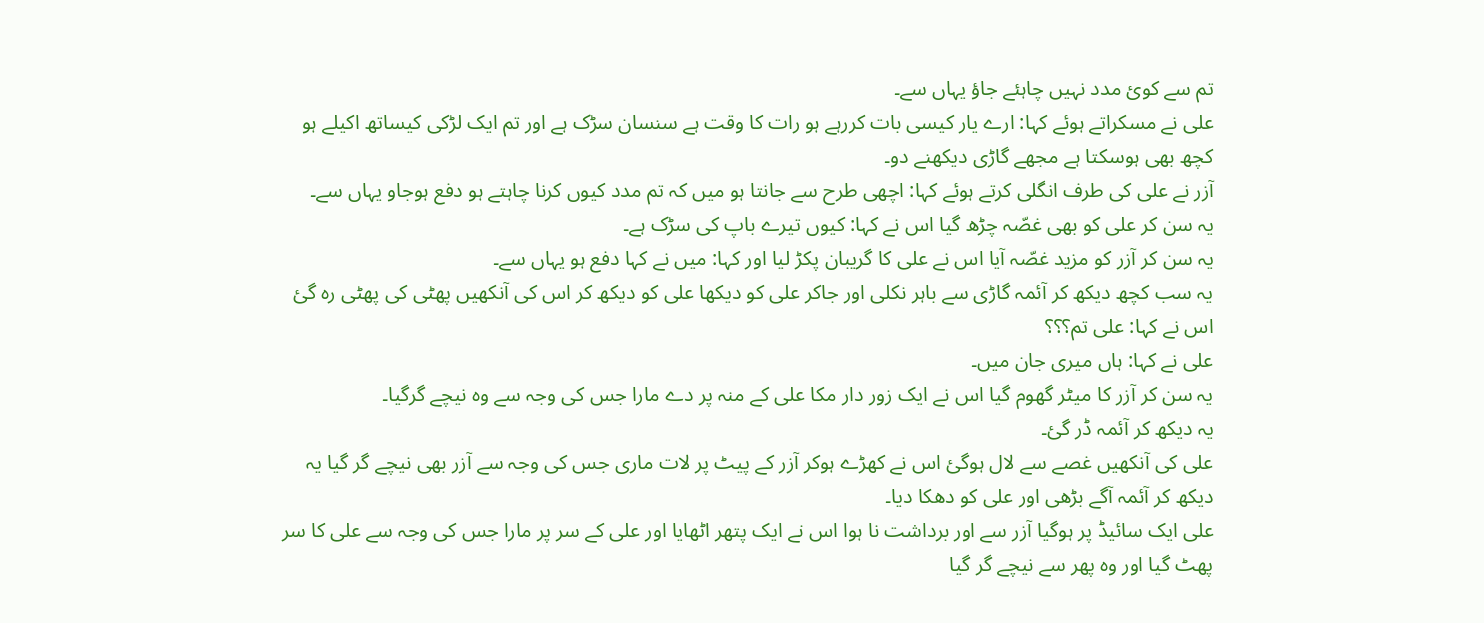تم سے کوئ مدد نہیں چاہئے جاؤ یہاں سے۔
علی نے مسکراتے ہوئے کہا: ارے یار کیسی بات کررہے ہو رات کا وقت ہے سنسان سڑک ہے اور تم ایک لڑکی کیساتھ اکیلے ہو کچھ بھی ہوسکتا ہے مجھے گاڑی دیکھنے دو۔
آزر نے علی کی طرف انگلی کرتے ہوئے کہا: اچھی طرح سے جانتا ہو میں کہ تم مدد کیوں کرنا چاہتے ہو دفع ہوجاو یہاں سے۔
یہ سن کر علی کو بھی غصّہ چڑھ گیا اس نے کہا: کیوں تیرے باپ کی سڑک ہے۔
یہ سن کر آزر کو مزید غصّہ آیا اس نے علی کا گریبان پکڑ لیا اور کہا: میں نے کہا دفع ہو یہاں سے۔
یہ سب کچھ دیکھ کر آئمہ گاڑی سے باہر نکلی اور جاکر علی کو دیکھا علی کو دیکھ کر اس کی آنکھیں پھٹی کی پھٹی رہ گئ اس نے کہا: علی تم؟؟؟
علی نے کہا: ہاں میری جان میں۔
یہ سن کر آزر کا میٹر گھوم گیا اس نے ایک زور دار مکا علی کے منہ پر دے مارا جس کی وجہ سے وہ نیچے گرگیا۔
یہ دیکھ کر آئمہ ڈر گئ۔
علی کی آنکھیں غصے سے لال ہوگئ اس نے کھڑے ہوکر آزر کے پیٹ پر لات ماری جس کی وجہ سے آزر بھی نیچے گر گیا یہ دیکھ کر آئمہ آگے بڑھی اور علی کو دھکا دیا۔
علی ایک سائیڈ پر ہوگیا آزر سے اور برداشت نا ہوا اس نے ایک پتھر اٹھایا اور علی کے سر پر مارا جس کی وجہ سے علی کا سر پھٹ گیا اور وہ پھر سے نیچے گر گیا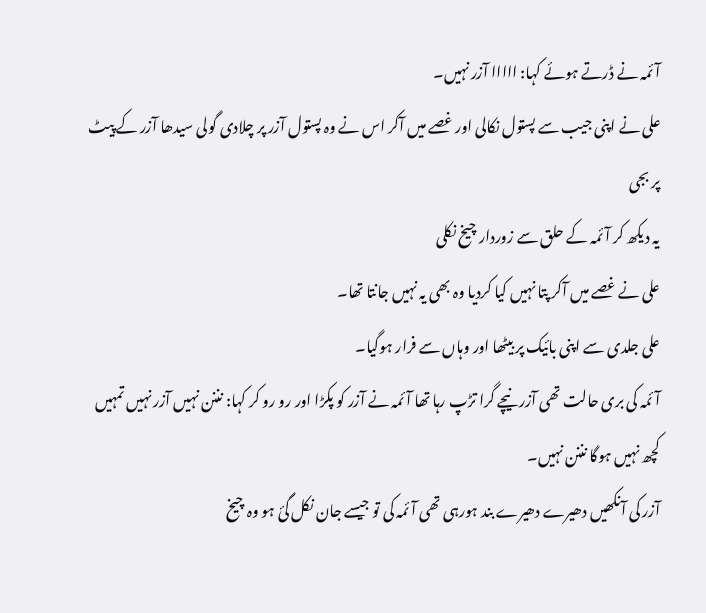آئمہ نے ڈرتے ہوئے کہا: ااااا آزر نہیں۔
علی نے اپنی جیب سے پستول نکالی اور غصے میں آکر اس نے وہ پستول آزر پر چلادی گولی سیدھا آزر کے پیٹ پر بجی
یہ دیکھ کر آئمہ کے حلق سے زوردار چیخ نکلی
علی نے غصے میں آکر پتا نہیں کیا کردیا وہ بھی یہ نہیں جانتا تھا۔
علی جلدی سے اپنی بائیک پر بیٹھا اور وہاں سے فرار ہوگیا۔
آئمہ کی بری حالت تھی آزر نیچے گرا تڑپ رہا تھا آئمہ نے آزر کو پکڑا اور رو رو کر کہا: نننن نہیں آزر نہیں تمہیں کچھ نہیں ہوگا نننن نہیں۔
آزر کی آنکھیں دھیرے دھیرے بند ہورہی تھی آئمہ کی تو جیسے جان نکل گئ ہو وہ چیخ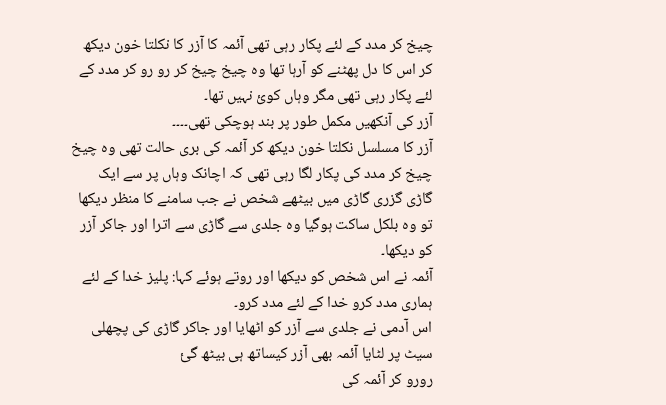چیخ کر مدد کے لئے پکار رہی تھی آئمہ کا آزر کا نکلتا خون دیکھ کر اس کا دل پھٹنے کو آرہا تھا وہ چیخ چیخ کر رو رو کر مدد کے لئے پکار رہی تھی مگر وہاں کوئ نہیں تھا۔
آزر کی آنکھیں مکمل طور پر بند ہوچکی تھی۔۔۔۔
آزر کا مسلسل نکلتا خون دیکھ کر آئمہ کی بری حالت تھی وہ چیخ چیخ کر مدد کی پکار لگا رہی تھی کہ اچانک وہاں پر سے ایک گاڑی گزری گاڑی میں بیٹھے شخص نے جب سامنے کا منظر دیکھا تو وہ بلکل ساکت ہوگیا وہ جلدی سے گاڑی سے اترا اور جاکر آزر کو دیکھا۔
آئمہ نے اس شخص کو دیکھا اور روتے ہوئے کہا: پلیز خدا کے لئے ہماری مدد کرو خدا کے لئے مدد کرو۔
اس آدمی نے جلدی سے آزر کو اٹھایا اور جاکر گاڑی کی پچھلی سیٹ پر لٹایا آئمہ بھی آزر کیساتھ ہی بیٹھ گئ
رورو کر آئمہ کی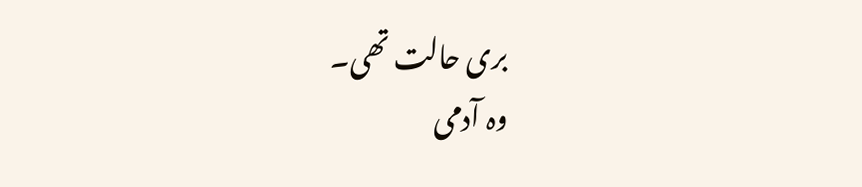بری حالت تھی۔
وہ آدمی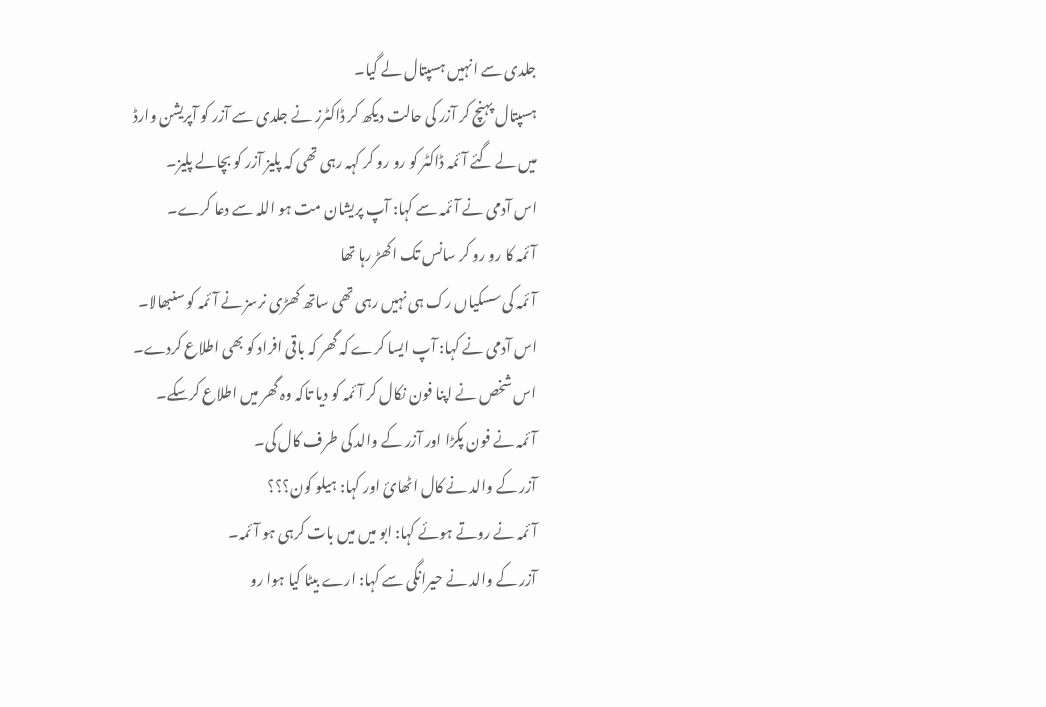جلدی سے انہیں ہسپتال لے گیا۔
ہسپتال پہنچ کر آزر کی حالت دیکھ کر ڈاکٹرز نے جلدی سے آزر کو آپریشن وارڈ میں لے گئے آئمہ ڈاکٹر کو رو رو کر کہہ رہی تھی کہ پلیز آزر کو بچالے پلیز۔
اس آدمی نے آئمہ سے کہا: آپ پریشان مت ہو اللہ سے دعا کرے۔
آئمہ کا رو رو کر سانس تک اکھڑ رہا تھا
آئمہ کی سسکیاں رک ہی نہیں رہی تھی ساتھ کھڑی نرسز نے آئمہ کو سنبھالا۔
اس آدمی نے کہا: آپ ایسا کرے کہ گھر کہ باقی افراد کو بھی اطلاع کردے۔
اس شخص نے اپنا فون نکال کر آئمہ کو دیا تاکہ وہ گھر میں اطلاع کرسکے۔
آئمہ نے فون پکڑا اور آزر کے والد کی طرف کال کی۔
آزر کے والد نے کال اٹھائ اور کہا: ہیلو کون؟؟؟
آئمہ نے روتے ہوئے کہا: ابو میں میں بات کرہی ہو آئمہ۔
آزر کے والد نے حیرانگی سے کہا: ارے بیٹا کیا ہوا رو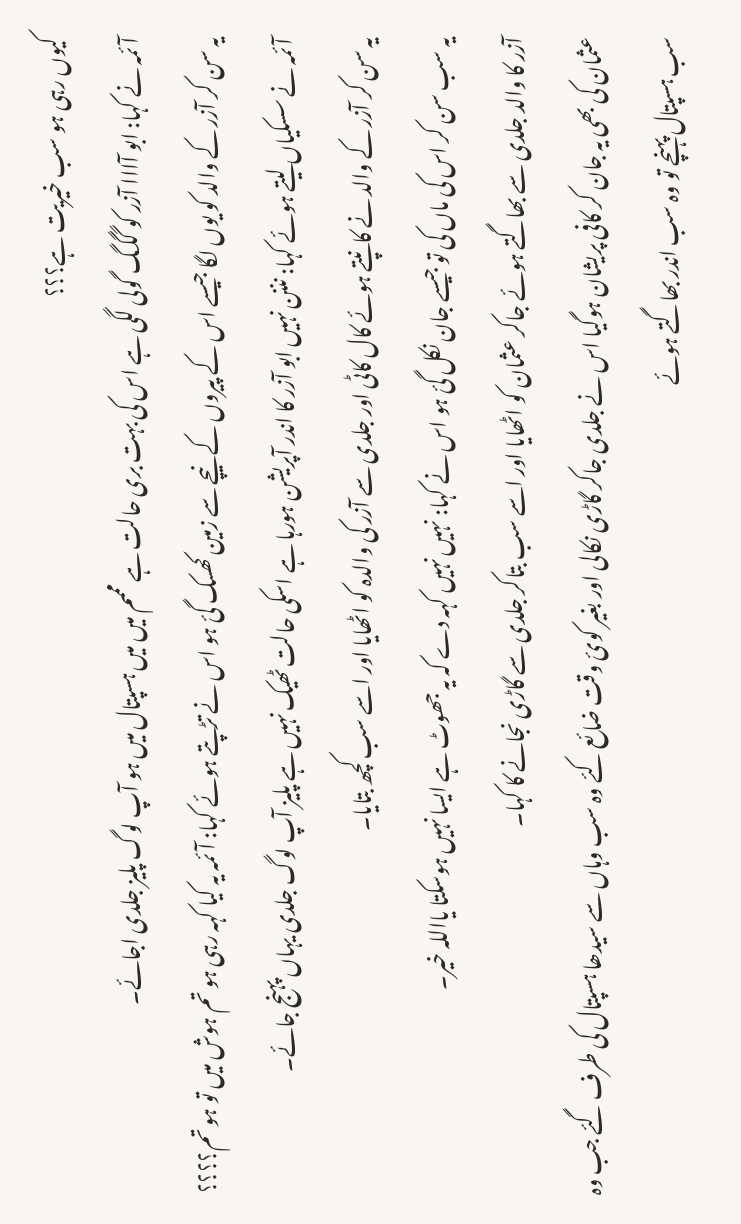کیوں رہی ہو سب خیریت ہے؟؟؟
آئمہ نے کہا: ابو آااا آزر کو گگگ گولی لگی ہے اس کی بہت بری حالت ہے مممم میں میں ہسپتال میں ہو آپ لوگ پلیز جلدی اجائے۔
یہ سن کر آزر کے والد کو یوں لگا جیسے اس کے پیروں کے نیچے سے زمین کھسک گئ ہو اس نے تڑپتے ہوئے کہا: آئمہ یہ کیا کہہ رہی ہو تم ہوش میں تو ہو تم؟؟؟؟
آئمہ نے سسکیاں لیتے ہوئے کہا: نننن نہیں ابو آزر کا اندر آپریشن ہورہا ہے اسکی حالت ٹھیک نہیں ہے پلیز آپ لوگ جلدی یہاں پہنج جائے۔
یہ سن کر آزر کے والد نے کانپتے ہوئے کال کاٹی اور جلدی سے آزر کی والدہ کو اٹھایا اور اسے سب کچھ بتایا۔
یہ سب سن کر اس کی ماں کی تو جیسے جان نکل گئ ہو اس نے کہا: نہیں نہیں کہہ دے کہ یہ جھوٹ ہے ایسا نہیں ہوسکتا یااللہ خیر۔
آزر کا والد جلدی سے بھاگتے ہوئے جاکر عثمان کو اٹھایا اور اسے سب بتاکر جلدی سے گاڑی نجانے کا کہا۔
عثمان کی بھی یہ جان کر کافی پریشان ہوگیا اس نے جلدی جاکر گاڑی نکالی اور بغیر کوئ وقت ضائع کئے وہ سب وہاں سے سیدھا ہسپتال کی طرف گئے جب وہ سب ہسپتال پہنچے تو وہ سب اندر بھاگتے ہوئے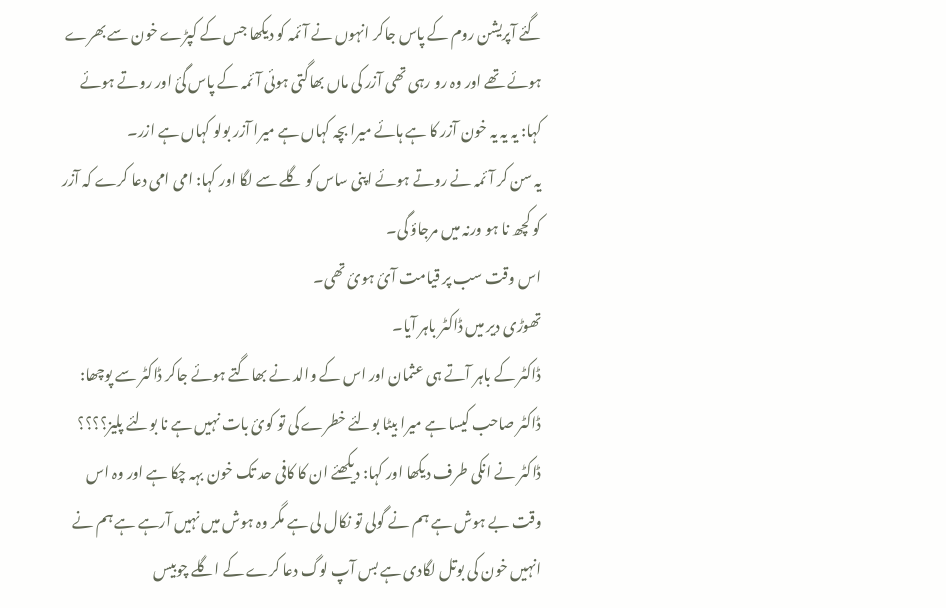گئے آپریشن روم کے پاس جاکر انہوں نے آئمہ کو دیکھا جس کے کپڑے خون سے بھرے ہوئے تھے اور وہ رو رہی تھی آزر کی ماں بھاگتی ہوئی آئمہ کے پاس گئ اور روتے ہوئے کہا: یہ یہ یہ خون آزر کا ہے ہائے میرا بچہ کہاں ہے میرا آزر بولو کہاں ہے ازر۔
یہ سن کر آئمہ نے روتے ہوئے اپنی ساس کو گلے سے لگا اور کہا: امی امی دعا کرے کہ آزر کو کچھ نا ہو ورنہ میں مرجاؤ گی۔
اس وقت سب پر قیامت آئ ہوئ تھی۔
تھوڑی دیر میں ڈاکٹر باہر آیا۔
ڈاکٹر کے باہر آتے ہی عثمان اور اس کے والد نے بھاگتے ہوئے جاکر ڈاکٹر سے پوچھا: ڈاکٹر صاحب کیسا ہے میرا بیٹا بولئے خطرے کی تو کوئ بات نہیں ہے نا بولئے پلیز؟؟؟؟
ڈاکٹر نے انکی طرف دیکھا اور کہا: دیکھئے ان کا کافی حد تک خون بہہ چکا ہے اور وہ اس وقت بے ہوش ہے ہم نے گولی تو نکال لی ہے مگر وہ ہوش میں نہیں آرہے ہے ہم نے انہیں خون کی بوتل لگادی ہے بس آپ لوگ دعا کرے کے اگلے چوبیس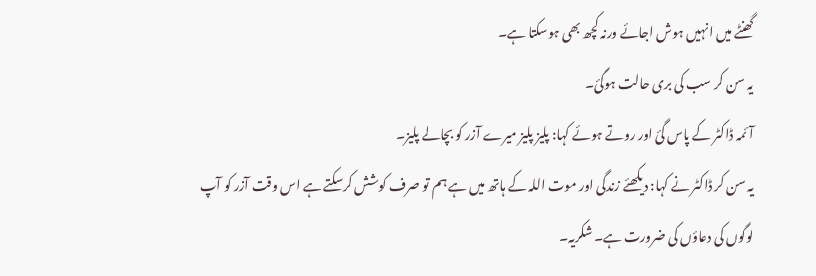گھنٹے میں انہیں ہوش اجائے ورنہ کچھ بھی ہوسکتا ہے۔
یہ سن کر سب کی بری حالت ہوگئ۔
آئمہ ڈاکٹر کے پاس گئ اور روتے ہوئے کہا: پلیز پلیز میرے آزر کو بچالے پلیز۔
یہ سن کر ڈاکٹر نے کہا: دیکھئے زندگی اور موت اللہ کے ہاتھ میں ہے ہم تو صرف کوشش کرسکتے ہے اس وقت آزر کو آپ لوگوں کی دعاؤں کی ضرورت ہے۔ شکریہ۔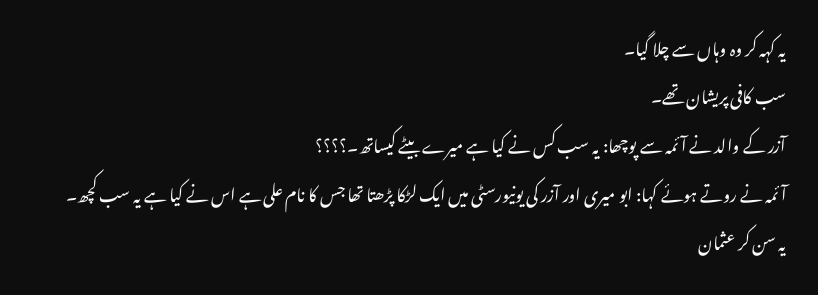یہ کہہ کر وہ وہاں سے چلا گیا۔
سب کافی پریشان تھے۔
آزر کے والد نے آئمہ سے پوچھا: یہ سب کس نے کیا ہے میرے بیٹے کیساتھ۔؟؟؟؟
آئمہ نے روتے ہوئے کہا: ابو میری اور آزر کی یونیورسٹی میں ایک لڑکا پڑھتا تھا جس کا نام علی ہے اس نے کیا ہے یہ سب کچھ۔
یہ سن کر عثمان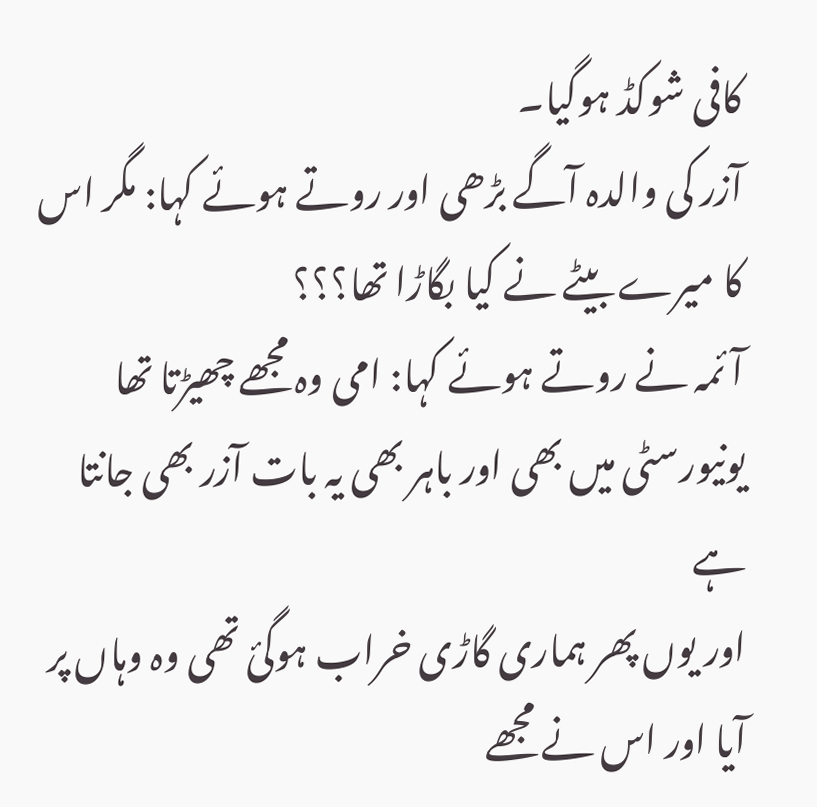کافی شوکڈ ہوگیا۔
آزر کی والدہ آگے بڑھی اور روتے ہوئے کہا: مگر اس کا میرے بیٹے نے کیا بگاڑا تھا؟؟؟
آئمہ نے روتے ہوئے کہا: امی وہ مجھے چھیڑتا تھا یونیورسٹی میں بھی اور باہر بھی یہ بات آزر بھی جانتا ہے
اور یوں پھر ہماری گاڑی خراب ہوگئ تھی وہ وہاں پر آیا اور اس نے مجھے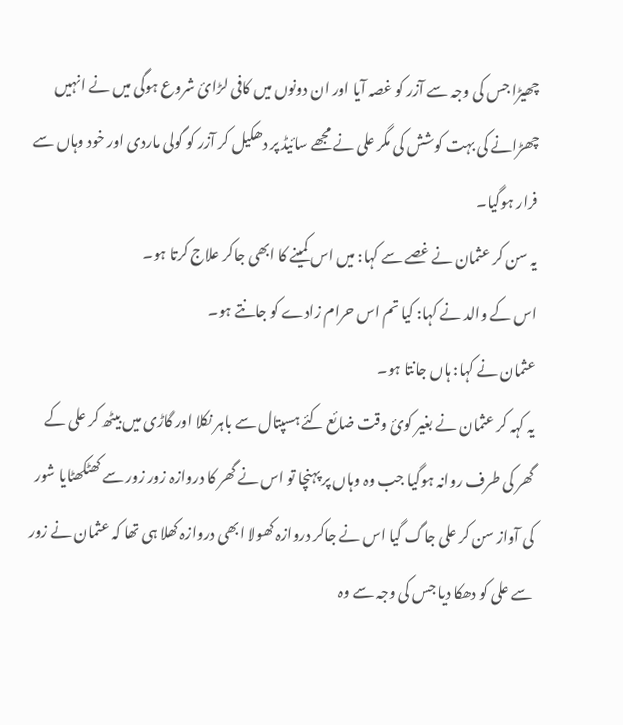چھیڑا جس کی وجہ سے آزر کو غصہ آیا اور ان دونوں میں کافی لڑائ شروع ہوگی میں نے انہیں چھڑانے کی بہت کوشش کی مگر علی نے مجھے سائیڈ پر دھکیل کر آزر کو گولی ماردی اور خود وہاں سے فرار ہوگیا۔
یہ سن کر عثمان نے غصے سے کہا: میں اس کمینے کا ابھی جاکر علاج کرتا ہو۔
اس کے والد نے کہا: کیا تم اس حرام زادے کو جانتے ہو۔
عثمان نے کہا: ہاں جانتا ہو۔
یہ کہہ کر عثمان نے بغیر کوئ وقت ضائع کئے ہسپتال سے باہر نکلا اور گاڑی میں بیٹھ کر علی کے گھر کی طرف روانہ ہوگیا جب وہ وہاں پر پہنچا تو اس نے گھر کا دروازہ زور زور سے کھٹکھٹایا شور کی آواز سن کر علی جاگ گیا اس نے جاکر دروازہ کھولا ابھی دروازہ کھلا ہی تھا کہ عثمان نے زور سے علی کو دھکا دیا جس کی وجہ سے وہ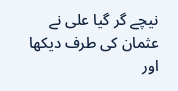نیچے گر گیا علی نے عثمان کی طرف دیکھا اور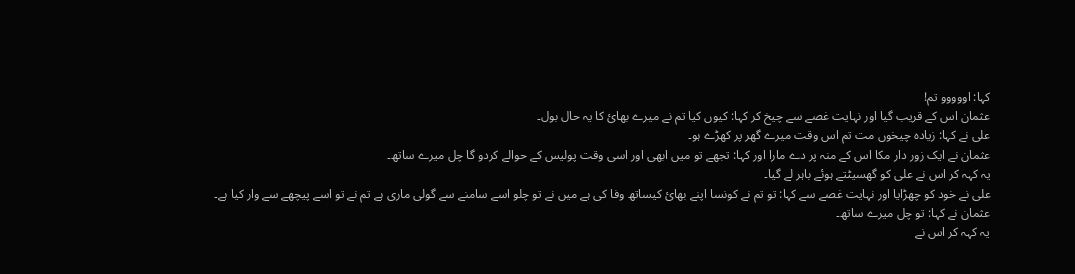کہا: اووووو تم!
عثمان اس کے قریب گیا اور نہایت غصے سے چیخ کر کہا: کیوں کیا تم نے میرے بھائ کا یہ حال بول۔
علی نے کہا: زیادہ چیخوں مت تم اس وقت میرے گھر پر کھڑے ہو۔
عثمان نے ایک زور دار مکا اس کے منہ پر دے مارا اور کہا: تجھے تو میں ابھی اور اسی وقت پولیس کے حوالے کردو گا چل میرے ساتھ۔
یہ کہہ کر اس نے علی کو گھسیٹتے ہوئے باہر لے گیا۔
علی نے خود کو چھڑایا اور نہایت غصے سے کہا: تو تم نے کونسا اپنے بھائ کیساتھ وفا کی ہے میں نے تو چلو اسے سامنے سے گولی ماری ہے تم نے تو اسے پیچھے سے وار کیا ہے۔
عثمان نے کہا: تو چل میرے ساتھ۔
یہ کہہ کر اس نے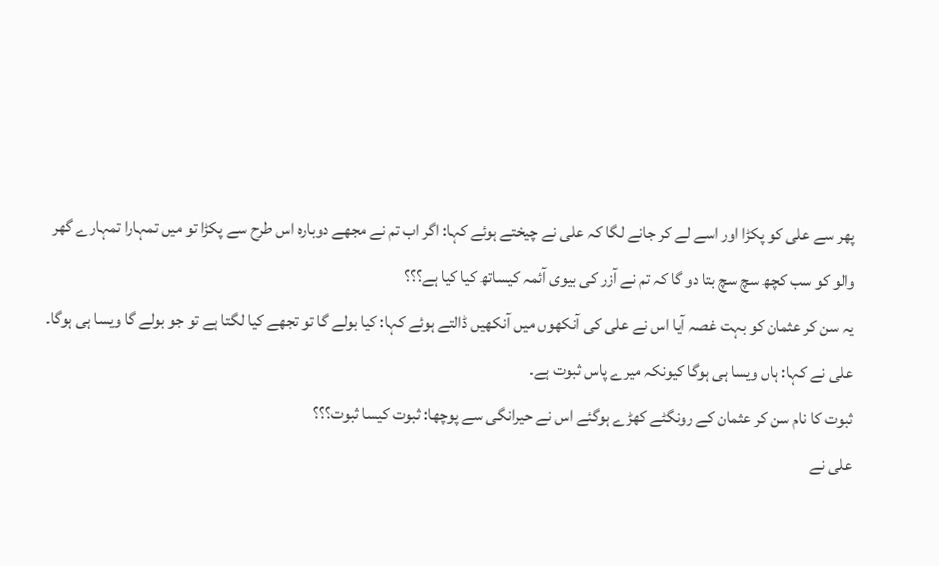پھر سے علی کو پکڑا اور اسے لے کر جانے لگا کہ علی نے چیختے ہوئے کہا: اگر اب تم نے مجھے دوبارہ اس طرح سے پکڑا تو میں تمہارا تمہارے گھر والو کو سب کچھ سچ سچ بتا دو گا کہ تم نے آزر کی بیوی آئمہ کیساتھ کیا کیا ہے؟؟؟
یہ سن کر عثمان کو بہت غصہ آیا اس نے علی کی آنکھوں میں آنکھیں ڈالتے ہوئے کہا: کیا بولے گا تو تجھے کیا لگتا ہے تو جو بولے گا ویسا ہی ہوگا۔
علی نے کہا: ہاں ویسا ہی ہوگا کیونکہ میرے پاس ثبوت ہے۔
ثبوت کا نام سن کر عثمان کے رونگٹے کھڑے ہوگئے اس نے حیرانگی سے پوچھا: ثبوت کیسا ثبوت؟؟؟
علی نے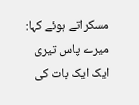مسکراتے ہوئے کہا: میرے پاس تیری ایک ایک بات کی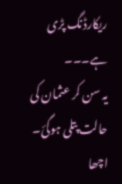ریکارڈنگ پڑی ہے۔۔۔
یہ سن کر عثمان کی حالت پتلی ہوگئ۔
اچھا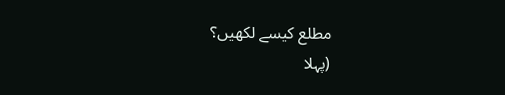مطلع کیسے لکھیں؟
(پہلا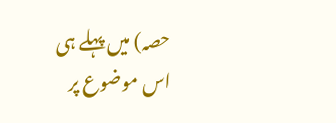حصہ) میں پہلے ہی اس موضوع پر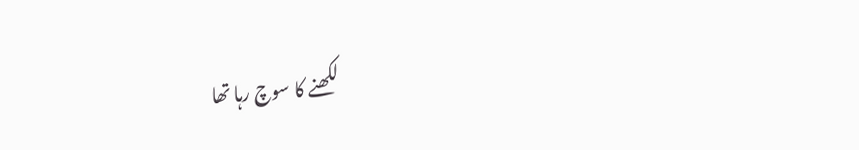لکھنے کا سوچ رہا تھا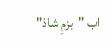اب "بزمِ شاذ"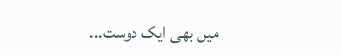میں بھی ایک دوست...